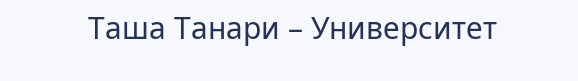Таша Танари – Университет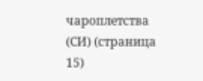чароплетства (СИ) (страница 15)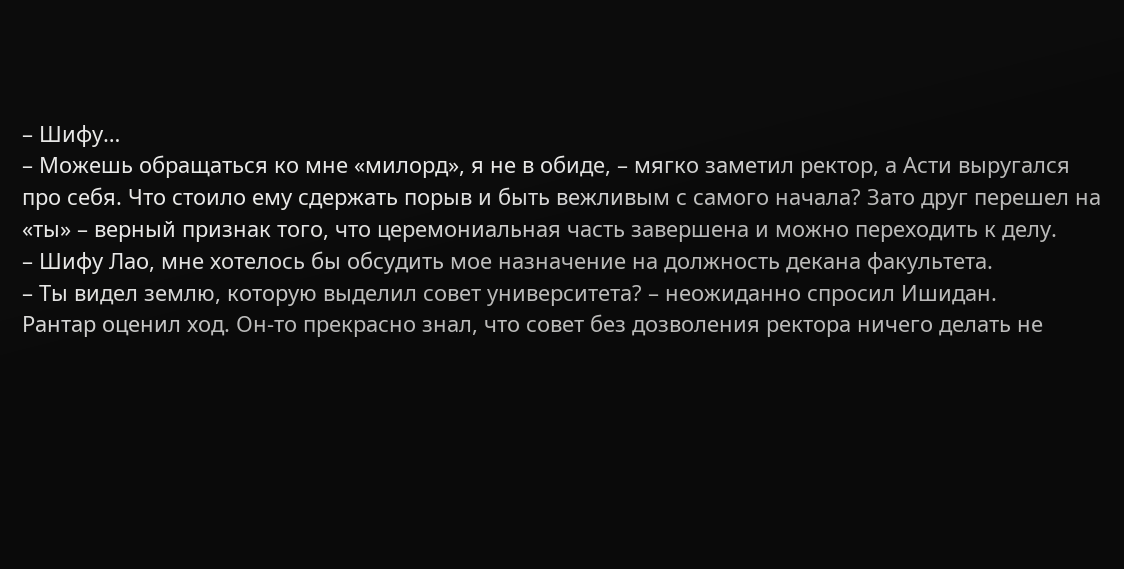– Шифу…
– Можешь обращаться ко мне «милорд», я не в обиде, – мягко заметил ректор, а Асти выругался про себя. Что стоило ему сдержать порыв и быть вежливым с самого начала? Зато друг перешел на «ты» – верный признак того, что церемониальная часть завершена и можно переходить к делу.
– Шифу Лао, мне хотелось бы обсудить мое назначение на должность декана факультета.
– Ты видел землю, которую выделил совет университета? – неожиданно спросил Ишидан.
Рантар оценил ход. Он-то прекрасно знал, что совет без дозволения ректора ничего делать не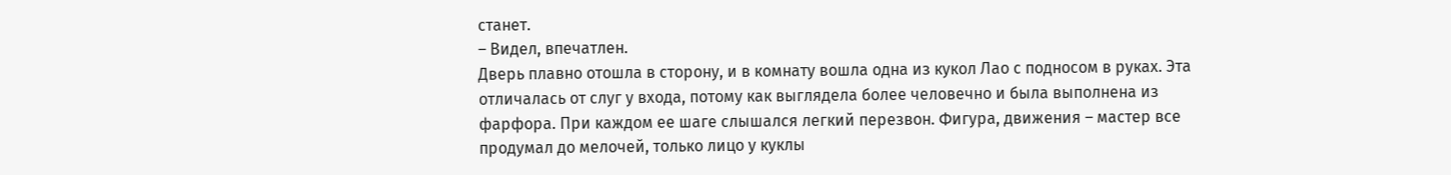станет.
– Видел, впечатлен.
Дверь плавно отошла в сторону, и в комнату вошла одна из кукол Лао с подносом в руках. Эта отличалась от слуг у входа, потому как выглядела более человечно и была выполнена из фарфора. При каждом ее шаге слышался легкий перезвон. Фигура, движения – мастер все продумал до мелочей, только лицо у куклы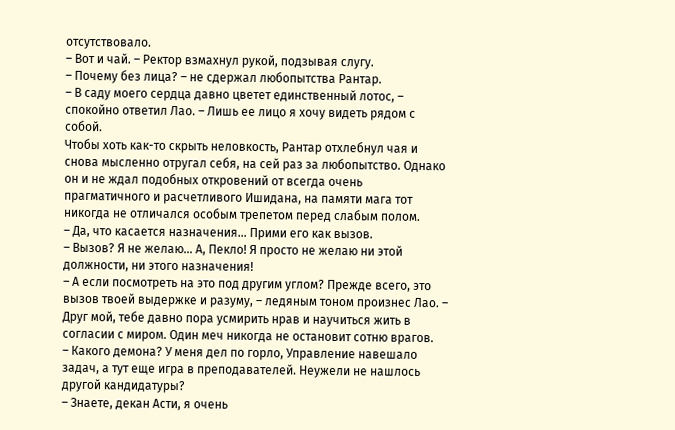отсутствовало.
– Вот и чай. – Ректор взмахнул рукой, подзывая слугу.
– Почему без лица? – не сдержал любопытства Рантар.
– В саду моего сердца давно цветет единственный лотос, – спокойно ответил Лао. – Лишь ее лицо я хочу видеть рядом с собой.
Чтобы хоть как-то скрыть неловкость, Рантар отхлебнул чая и снова мысленно отругал себя, на сей раз за любопытство. Однако он и не ждал подобных откровений от всегда очень прагматичного и расчетливого Ишидана, на памяти мага тот никогда не отличался особым трепетом перед слабым полом.
– Да, что касается назначения… Прими его как вызов.
– Вызов? Я не желаю… А, Пекло! Я просто не желаю ни этой должности, ни этого назначения!
– А если посмотреть на это под другим углом? Прежде всего, это вызов твоей выдержке и разуму, – ледяным тоном произнес Лао. – Друг мой, тебе давно пора усмирить нрав и научиться жить в согласии с миром. Один меч никогда не остановит сотню врагов.
– Какого демона? У меня дел по горло, Управление навешало задач, а тут еще игра в преподавателей. Неужели не нашлось другой кандидатуры?
– Знаете, декан Асти, я очень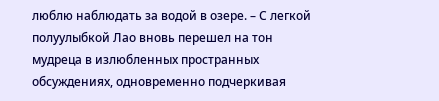люблю наблюдать за водой в озере. – С легкой полуулыбкой Лао вновь перешел на тон мудреца в излюбленных пространных обсуждениях, одновременно подчеркивая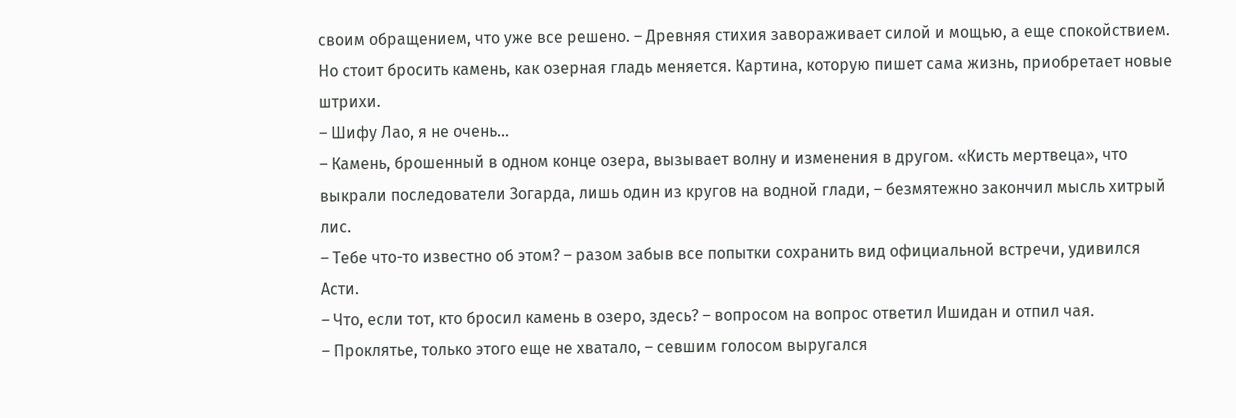своим обращением, что уже все решено. – Древняя стихия завораживает силой и мощью, а еще спокойствием. Но стоит бросить камень, как озерная гладь меняется. Картина, которую пишет сама жизнь, приобретает новые штрихи.
– Шифу Лао, я не очень…
– Камень, брошенный в одном конце озера, вызывает волну и изменения в другом. «Кисть мертвеца», что выкрали последователи Зогарда, лишь один из кругов на водной глади, – безмятежно закончил мысль хитрый лис.
– Тебе что-то известно об этом? – разом забыв все попытки сохранить вид официальной встречи, удивился Асти.
– Что, если тот, кто бросил камень в озеро, здесь? – вопросом на вопрос ответил Ишидан и отпил чая.
– Проклятье, только этого еще не хватало, – севшим голосом выругался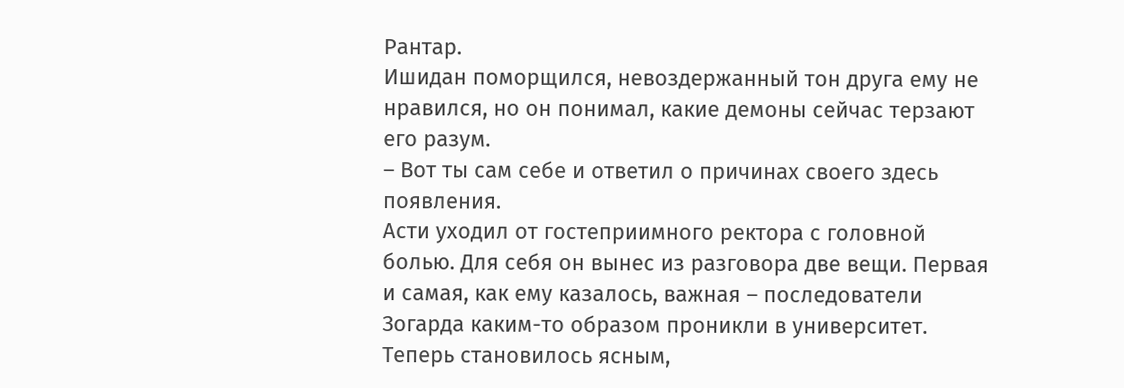Рантар.
Ишидан поморщился, невоздержанный тон друга ему не нравился, но он понимал, какие демоны сейчас терзают его разум.
– Вот ты сам себе и ответил о причинах своего здесь появления.
Асти уходил от гостеприимного ректора с головной болью. Для себя он вынес из разговора две вещи. Первая и самая, как ему казалось, важная – последователи Зогарда каким-то образом проникли в университет. Теперь становилось ясным,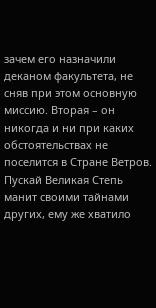зачем его назначили деканом факультета, не сняв при этом основную миссию. Вторая – он никогда и ни при каких обстоятельствах не поселится в Стране Ветров. Пускай Великая Степь манит своими тайнами других, ему же хватило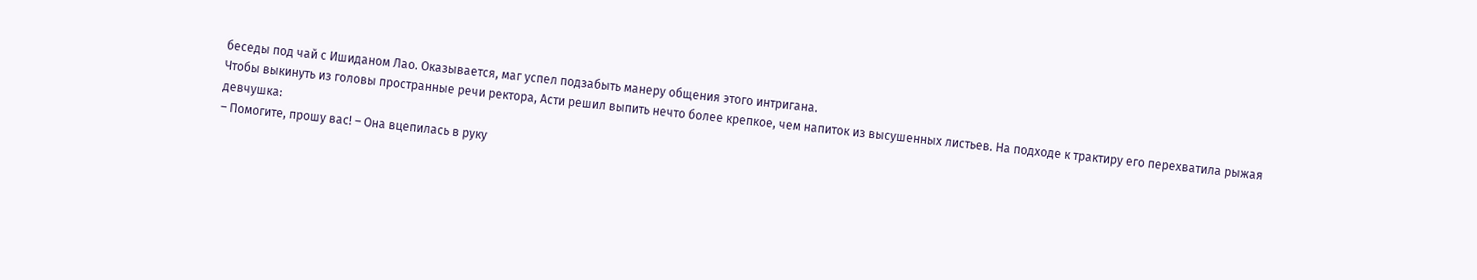беседы под чай с Ишиданом Лао. Оказывается, маг успел подзабыть манеру общения этого интригана.
Чтобы выкинуть из головы пространные речи ректора, Асти решил выпить нечто более крепкое, чем напиток из высушенных листьев. На подходе к трактиру его перехватила рыжая девчушка:
– Помогите, прошу вас! – Она вцепилась в руку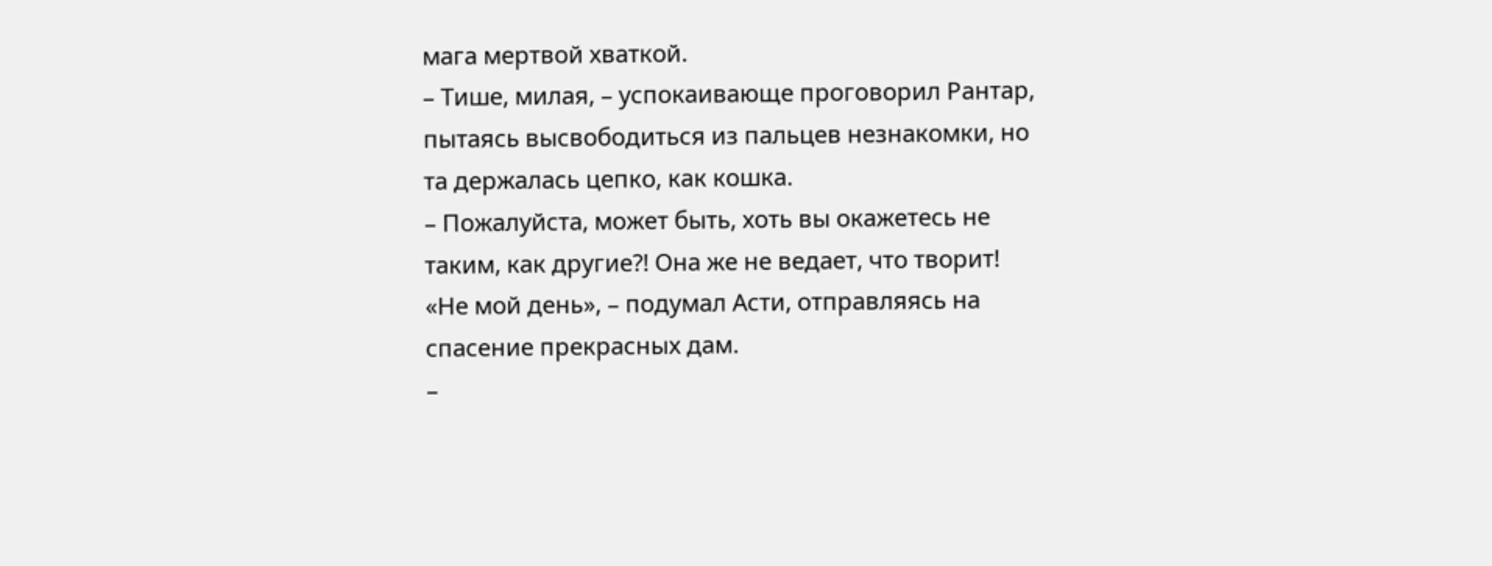мага мертвой хваткой.
– Тише, милая, – успокаивающе проговорил Рантар, пытаясь высвободиться из пальцев незнакомки, но та держалась цепко, как кошка.
– Пожалуйста, может быть, хоть вы окажетесь не таким, как другие?! Она же не ведает, что творит!
«Не мой день», – подумал Асти, отправляясь на спасение прекрасных дам.
–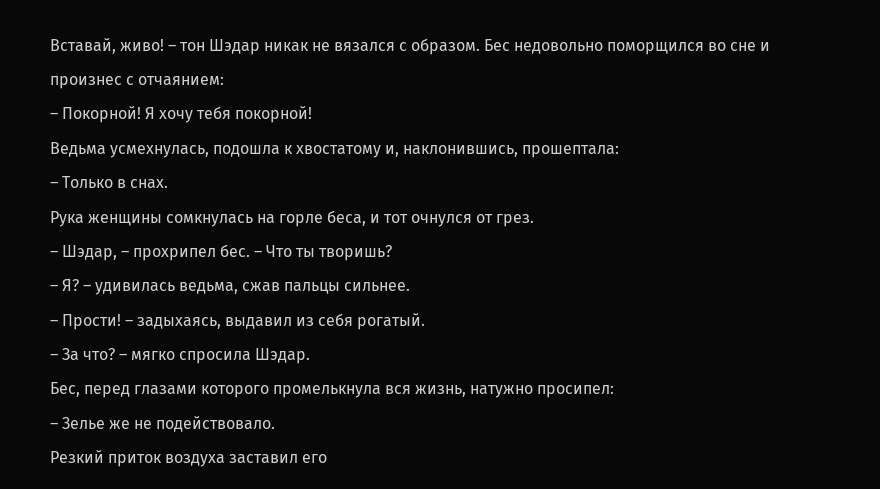Вставай, живо! – тон Шэдар никак не вязался с образом. Бес недовольно поморщился во сне и произнес с отчаянием:
– Покорной! Я хочу тебя покорной!
Ведьма усмехнулась, подошла к хвостатому и, наклонившись, прошептала:
– Только в снах.
Рука женщины сомкнулась на горле беса, и тот очнулся от грез.
– Шэдар, – прохрипел бес. – Что ты творишь?
– Я? – удивилась ведьма, сжав пальцы сильнее.
– Прости! – задыхаясь, выдавил из себя рогатый.
– За что? – мягко спросила Шэдар.
Бес, перед глазами которого промелькнула вся жизнь, натужно просипел:
– Зелье же не подействовало.
Резкий приток воздуха заставил его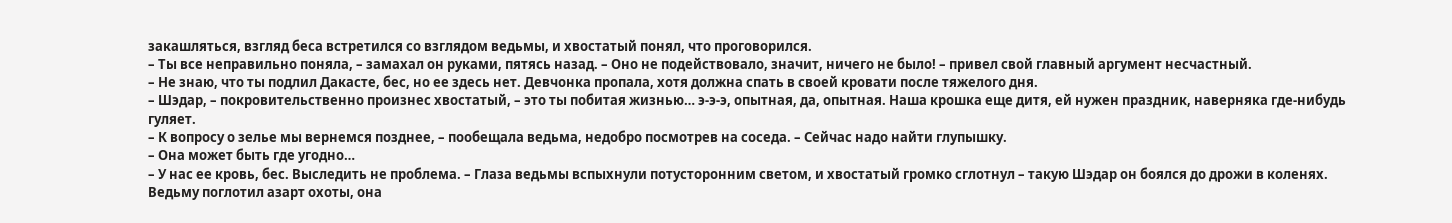закашляться, взгляд беса встретился со взглядом ведьмы, и хвостатый понял, что проговорился.
– Ты все неправильно поняла, – замахал он руками, пятясь назад. – Оно не подействовало, значит, ничего не было! – привел свой главный аргумент несчастный.
– Не знаю, что ты подлил Дакасте, бес, но ее здесь нет. Девчонка пропала, хотя должна спать в своей кровати после тяжелого дня.
– Шэдар, – покровительственно произнес хвостатый, – это ты побитая жизнью… э-э-э, опытная, да, опытная. Наша крошка еще дитя, ей нужен праздник, наверняка где-нибудь гуляет.
– К вопросу о зелье мы вернемся позднее, – пообещала ведьма, недобро посмотрев на соседа. – Сейчас надо найти глупышку.
– Она может быть где угодно…
– У нас ее кровь, бес. Выследить не проблема. – Глаза ведьмы вспыхнули потусторонним светом, и хвостатый громко сглотнул – такую Шэдар он боялся до дрожи в коленях.
Ведьму поглотил азарт охоты, она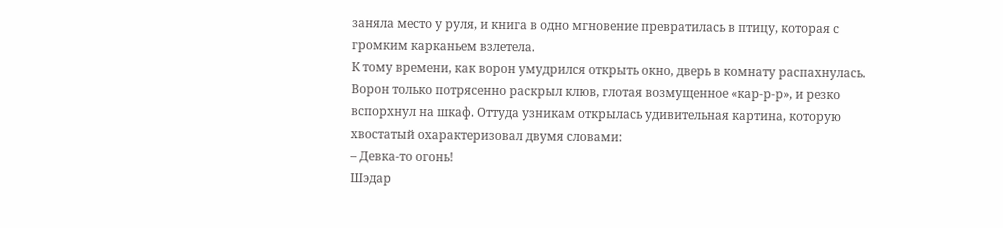заняла место у руля, и книга в одно мгновение превратилась в птицу, которая с громким карканьем взлетела.
К тому времени, как ворон умудрился открыть окно, дверь в комнату распахнулась. Ворон только потрясенно раскрыл клюв, глотая возмущенное «кар-р-р», и резко вспорхнул на шкаф. Оттуда узникам открылась удивительная картина, которую хвостатый охарактеризовал двумя словами:
– Девка-то огонь!
Шэдар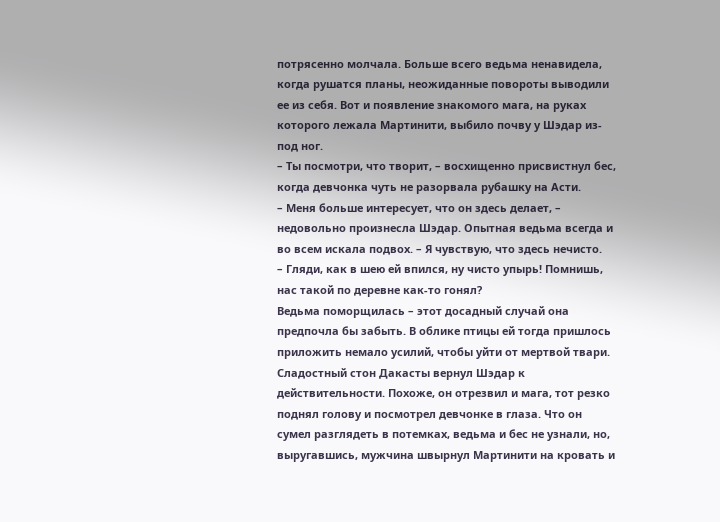потрясенно молчала. Больше всего ведьма ненавидела, когда рушатся планы, неожиданные повороты выводили ее из себя. Вот и появление знакомого мага, на руках которого лежала Мартинити, выбило почву у Шэдар из-под ног.
– Ты посмотри, что творит, – восхищенно присвистнул бес, когда девчонка чуть не разорвала рубашку на Асти.
– Меня больше интересует, что он здесь делает, – недовольно произнесла Шэдар. Опытная ведьма всегда и во всем искала подвох. – Я чувствую, что здесь нечисто.
– Гляди, как в шею ей впился, ну чисто упырь! Помнишь, нас такой по деревне как-то гонял?
Ведьма поморщилась – этот досадный случай она предпочла бы забыть. В облике птицы ей тогда пришлось приложить немало усилий, чтобы уйти от мертвой твари.
Сладостный стон Дакасты вернул Шэдар к действительности. Похоже, он отрезвил и мага, тот резко поднял голову и посмотрел девчонке в глаза. Что он сумел разглядеть в потемках, ведьма и бес не узнали, но, выругавшись, мужчина швырнул Мартинити на кровать и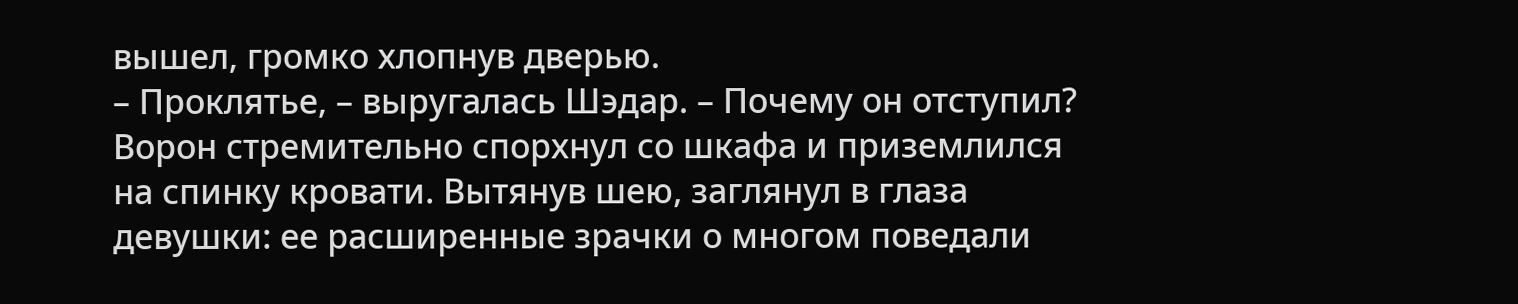вышел, громко хлопнув дверью.
– Проклятье, – выругалась Шэдар. – Почему он отступил?
Ворон стремительно спорхнул со шкафа и приземлился на спинку кровати. Вытянув шею, заглянул в глаза девушки: ее расширенные зрачки о многом поведали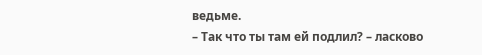ведьме.
– Так что ты там ей подлил? – ласково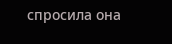спросила она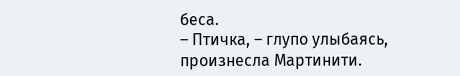беса.
– Птичка, – глупо улыбаясь, произнесла Мартинити.